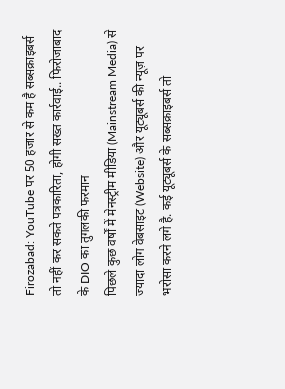Firozabad: YouTube पर 50 हजार से कम है सब्सक्राइबर्स तो नहीं कर सकते पत्रकारिता, होगी सख्त कार्रवाई.. फिरोजाबाद के DIO का तुगलकी फरमान
पिछले कुछ वर्षों में मेनस्ट्रीम मीडिया (Mainstream Media) से ज्यादा लोग वेबसाइट (Website) और यूट्यूबर्स की न्यूज़ पर भरोसा करने लगे है. कई यूट्यूबर्स के सब्सक्राइबर्स तो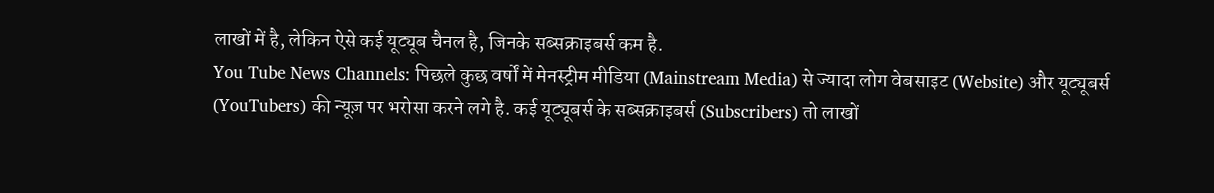लाखों में है, लेकिन ऐसे कई यूट्यूब चैनल है, जिनके सब्सक्राइबर्स कम है.
You Tube News Channels: पिछले कुछ वर्षों में मेनस्ट्रीम मीडिया (Mainstream Media) से ज्यादा लोग वेबसाइट (Website) और यूट्यूबर्स (YouTubers) की न्यूज़ पर भरोसा करने लगे है. कई यूट्यूबर्स के सब्सक्राइबर्स (Subscribers) तो लाखों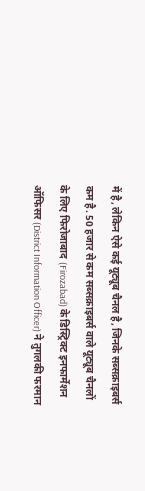में है, लेकिन ऐसे कई यूट्यूब चैनल है, जिनके सब्सक्राइबर्स कम है. 50 हजार से कम सब्सक्राइबर्स वाले यूट्यूब चैनलों के लिए फिरोजाबाद (Firozabad) के डिस्ट्रिक्ट इनफार्मेशन ऑफिसर (District Information Officer) ने तुगलकी फरमान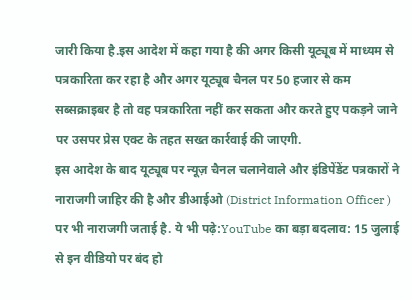जारी किया है.इस आदेश में कहा गया है की अगर किसी यूट्यूब में माध्यम से पत्रकारिता कर रहा है और अगर यूट्यूब चैनल पर 50 हजार से कम सब्सक्राइबर है तो वह पत्रकारिता नहीं कर सकता और करते हुए पकड़ने जाने पर उसपर प्रेस एक्ट के तहत सख्त कार्रवाई की जाएगी.
इस आदेश के बाद यूट्यूब पर न्यूज़ चैनल चलानेवाले और इंडिपेंडेंट पत्रकारों ने नाराजगी जाहिर की है और डीआईओ (District Information Officer ) पर भी नाराजगी जताई है. ये भी पढ़े:YouTube का बड़ा बदलाव: 15 जुलाई से इन वीडियो पर बंद हो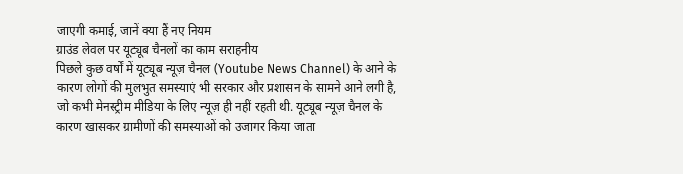जाएगी कमाई, जानें क्या हैं नए नियम
ग्राउंड लेवल पर यूट्यूब चैनलों का काम सराहनीय
पिछले कुछ वर्षों में यूट्यूब न्यूज़ चैनल (Youtube News Channel) के आने के कारण लोगों की मुलभुत समस्याएं भी सरकार और प्रशासन के सामने आने लगी है, जो कभी मेनस्ट्रीम मीडिया के लिए न्यूज़ ही नहीं रहती थी. यूट्यूब न्यूज़ चैनल के कारण खासकर ग्रामीणों की समस्याओं को उजागर किया जाता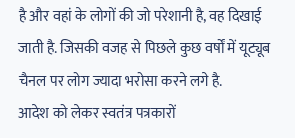है और वहां के लोगों की जो परेशानी है, वह दिखाई जाती है. जिसकी वजह से पिछले कुछ वर्षों में यूट्यूब चैनल पर लोग ज्यादा भरोसा करने लगे है.
आदेश को लेकर स्वतंत्र पत्रकारों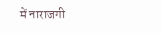में नाराजगी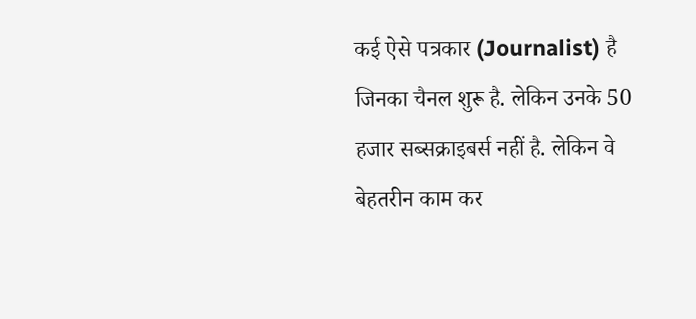कई ऐसे पत्रकार (Journalist) है जिनका चैनल शुरू है. लेकिन उनके 50 हजार सब्सक्राइबर्स नहीं है. लेकिन वे बेहतरीन काम कर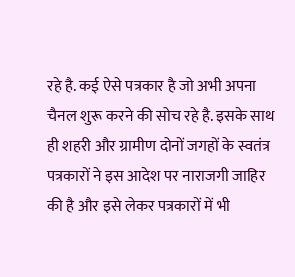रहे है. कई ऐसे पत्रकार है जो अभी अपना चैनल शुरू करने की सोच रहे है. इसके साथ ही शहरी और ग्रामीण दोनों जगहों के स्वतंत्र पत्रकारों ने इस आदेश पर नाराजगी जाहिर की है और इसे लेकर पत्रकारों में भी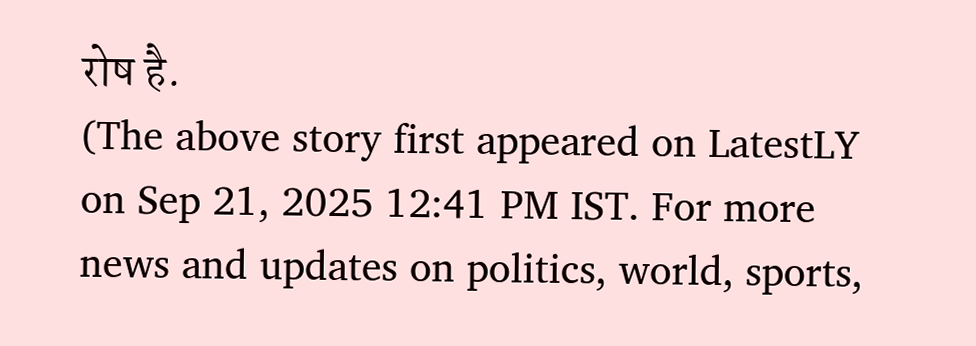रोष है.
(The above story first appeared on LatestLY on Sep 21, 2025 12:41 PM IST. For more news and updates on politics, world, sports,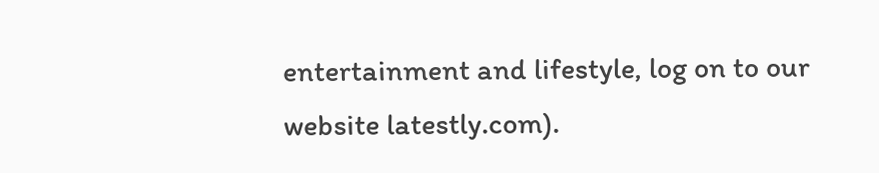entertainment and lifestyle, log on to our website latestly.com).